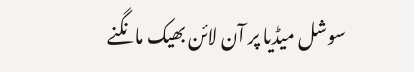سوشل میڈیا پر آن لائن بھیک مانگنے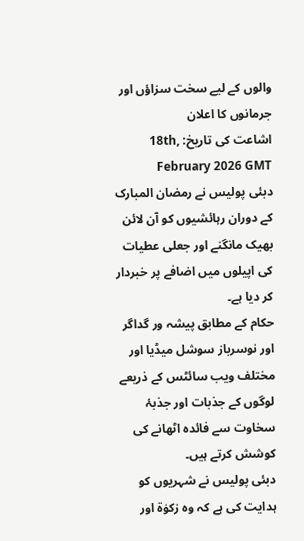والوں کے لیے سخت سزاؤں اور جرمانوں کا اعلان
اشاعت کی تاریخ: 18th, February 2026 GMT
دبئی پولیس نے رمضان المبارک کے دوران رہائشیوں کو آن لائن بھیک مانگنے اور جعلی عطیات کی اپیلوں میں اضافے پر خبردار کر دیا ہے۔
حکام کے مطابق پیشہ ور گداگر اور نوسرباز سوشل میڈیا اور مختلف ویب سائٹس کے ذریعے لوگوں کے جذبات اور جذبۂ سخاوت سے فائدہ اٹھانے کی کوشش کرتے ہیں۔
دبئی پولیس نے شہریوں کو ہدایت کی ہے کہ وہ زکوٰۃ اور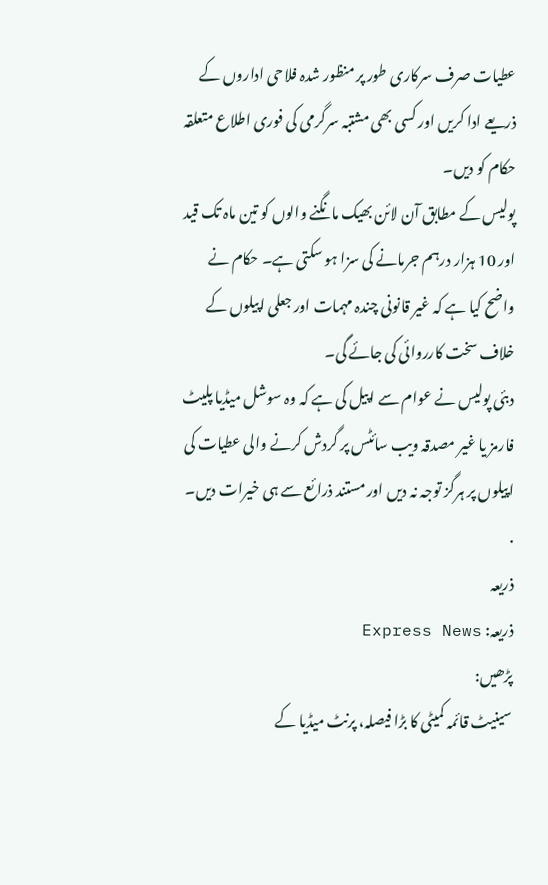عطیات صرف سرکاری طور پر منظور شدہ فلاحی اداروں کے ذریعے ادا کریں اور کسی بھی مشتبہ سرگرمی کی فوری اطلاع متعلقہ حکام کو دیں۔
پولیس کے مطابق آن لائن بھیک مانگنے والوں کو تین ماہ تک قید اور 10 ہزار درہم جرمانے کی سزا ہو سکتی ہے۔ حکام نے واضح کیا ہے کہ غیر قانونی چندہ مہمات اور جعلی اپیلوں کے خلاف سخت کارروائی کی جائے گی۔
دبئی پولیس نے عوام سے اپیل کی ہے کہ وہ سوشل میڈیا پلیٹ فارمز یا غیر مصدقہ ویب سائٹس پر گردش کرنے والی عطیات کی اپیلوں پر ہرگز توجہ نہ دیں اور مستند ذرائع سے ہی خیرات دیں۔
.
ذریعہ
ذریعہ: Express News
پڑھیں:
سینیٹ قائمہ کمیٹی کا بڑا فیصلہ، پرنٹ میڈیا کے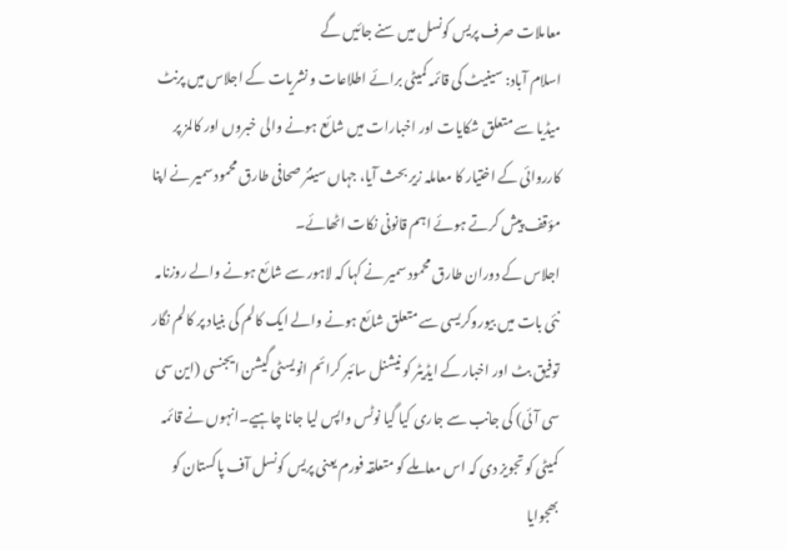معاملات صرف پریس کونسل میں سنے جائیں گے
اسلام آباد: سینیٹ کی قائمہ کمیٹی برائے اطلاعات و نشریات کے اجلاس میں پرنٹ میڈیا سے متعلق شکایات اور اخبارات میں شائع ہونے والی خبروں اور کالمز پر کارروائی کے اختیار کا معاملہ زیر بحث آیا، جہاں سینئر صحافی طارق محمود سمیر نے اپنا مؤقف پیش کرتے ہوئے اہم قانونی نکات اٹھائے۔
اجلاس کے دوران طارق محمود سمیر نے کہا کہ لاہور سے شائع ہونے والے روزنامہ نئی بات میں بیوروکریسی سے متعلق شائع ہونے والے ایک کالم کی بنیاد پر کالم نگار توفیق بٹ اور اخبار کے ایڈیٹر کو نیشنل سائبر کرائم انویسٹی گیشن ایجنسی (این سی سی آئی) کی جانب سے جاری کیا گیا نوٹس واپس لیا جانا چاہیے۔انہوں نے قائمہ کمیٹی کو تجویز دی کہ اس معاملے کو متعلقہ فورم یعنی پریس کونسل آف پاکستان کو بھجوایا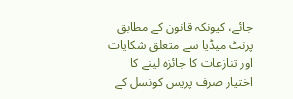جائے، کیونکہ قانون کے مطابق پرنٹ میڈیا سے متعلق شکایات اور تنازعات کا جائزہ لینے کا اختیار صرف پریس کونسل کے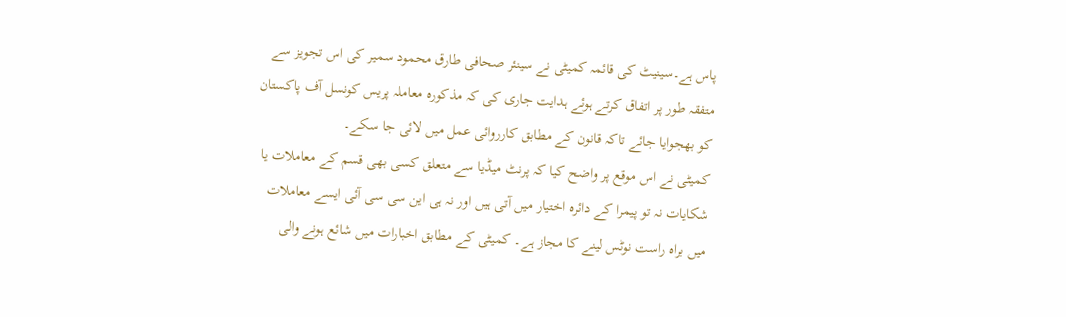پاس ہے۔سینیٹ کی قائمہ کمیٹی نے سینئر صحافی طارق محمود سمیر کی اس تجویز سے متفقہ طور پر اتفاق کرتے ہوئے ہدایت جاری کی کہ مذکورہ معاملہ پریس کونسل آف پاکستان کو بھجوایا جائے تاکہ قانون کے مطابق کارروائی عمل میں لائی جا سکے۔
کمیٹی نے اس موقع پر واضح کیا کہ پرنٹ میڈیا سے متعلق کسی بھی قسم کے معاملات یا شکایات نہ تو پیمرا کے دائرہ اختیار میں آتی ہیں اور نہ ہی این سی سی آئی ایسے معاملات میں براہ راست نوٹس لینے کا مجاز ہے۔ کمیٹی کے مطابق اخبارات میں شائع ہونے والی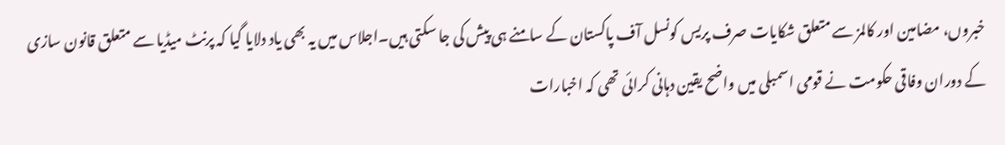خبروں، مضامین اور کالمز سے متعلق شکایات صرف پریس کونسل آف پاکستان کے سامنے ہی پیش کی جا سکتی ہیں۔اجلاس میں یہ بھی یاد دلایا گیا کہ پرنٹ میڈیا سے متعلق قانون سازی کے دوران وفاقی حکومت نے قومی اسمبلی میں واضح یقین دہانی کرائی تھی کہ اخبارات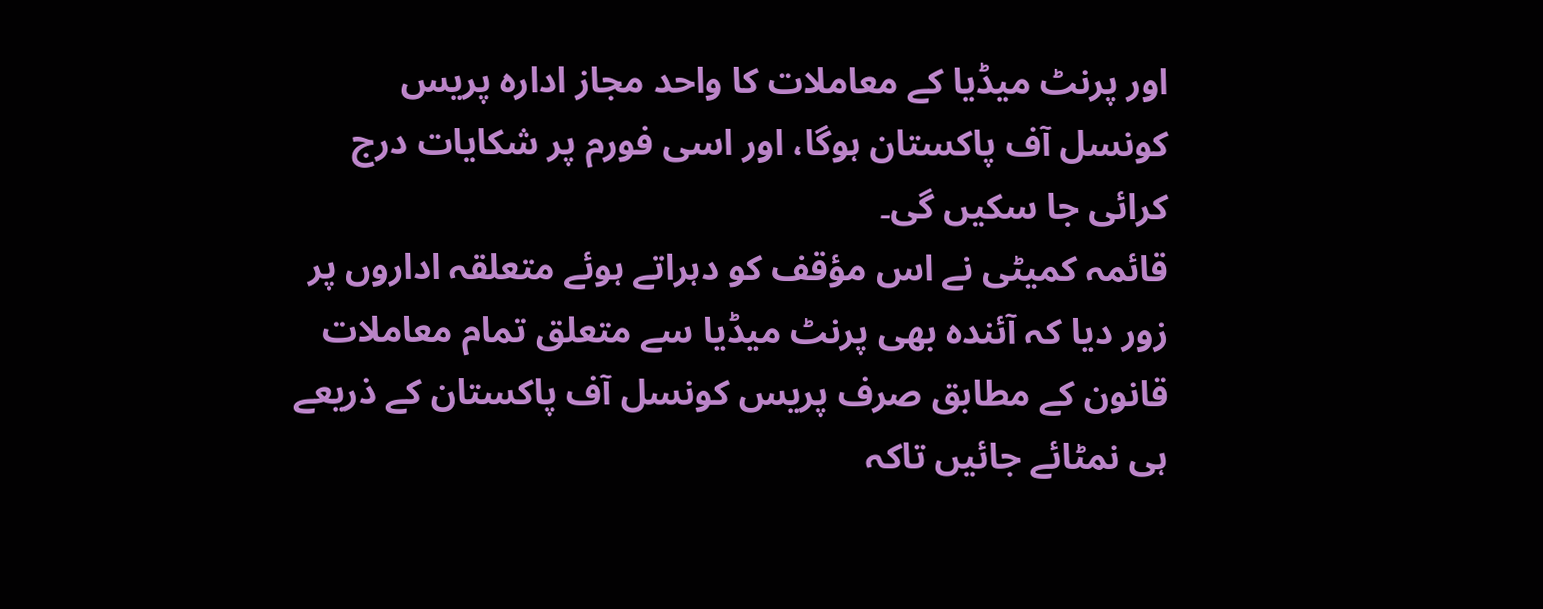اور پرنٹ میڈیا کے معاملات کا واحد مجاز ادارہ پریس کونسل آف پاکستان ہوگا، اور اسی فورم پر شکایات درج کرائی جا سکیں گی۔
قائمہ کمیٹی نے اس مؤقف کو دہراتے ہوئے متعلقہ اداروں پر زور دیا کہ آئندہ بھی پرنٹ میڈیا سے متعلق تمام معاملات قانون کے مطابق صرف پریس کونسل آف پاکستان کے ذریعے ہی نمٹائے جائیں تاکہ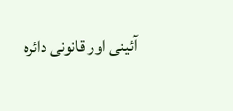آئینی اور قانونی دائرہ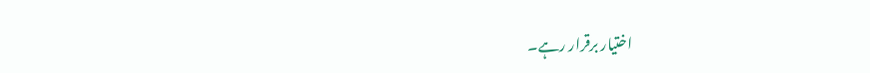اختیار برقرار رہے۔